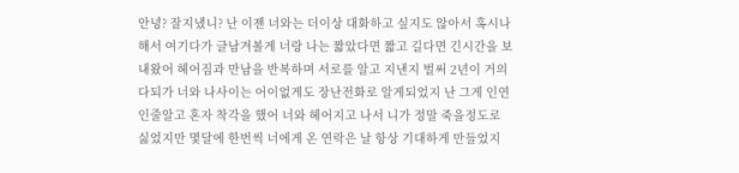안녕? 잘지냈니? 난 이젠 너와는 더이상 대화하고 싶지도 않아서 혹시나 해서 여기다가 글남겨볼게 너랑 나는 짧았다면 짧고 길다면 긴시간을 보내왔어 헤어짐과 만남을 반복하며 서로를 알고 지낸지 벌써 2년이 거의 다되가 너와 나사이는 어이없게도 장난전화로 알게되었지 난 그게 인연인줄알고 혼자 착각을 했어 너와 헤어지고 나서 니가 정말 죽을정도로 싫었지만 몇달에 한번씩 너에게 온 연락은 날 항상 기대하게 만들었지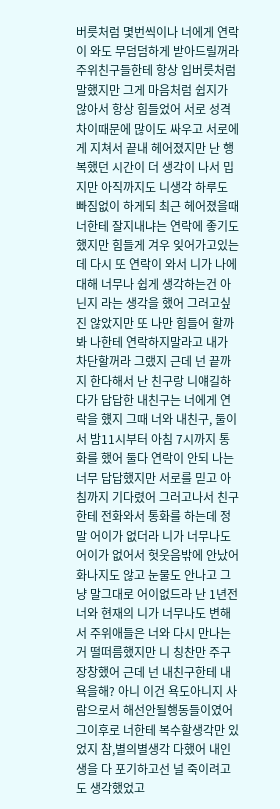버릇처럼 몇번씩이나 너에게 연락이 와도 무덤덤하게 받아드릴꺼라 주위친구들한테 항상 입버릇처럼 말했지만 그게 마음처럼 쉽지가 않아서 항상 힘들었어 서로 성격차이때문에 많이도 싸우고 서로에게 지쳐서 끝내 헤어졌지만 난 행복했던 시간이 더 생각이 나서 밉지만 아직까지도 니생각 하루도 빠짐없이 하게되 최근 헤어졌을때 너한테 잘지내냐는 연락에 좋기도 했지만 힘들게 겨우 잊어가고있는데 다시 또 연락이 와서 니가 나에 대해 너무나 쉽게 생각하는건 아닌지 라는 생각을 했어 그러고싶진 않았지만 또 나만 힘들어 할까봐 나한테 연락하지말라고 내가 차단할꺼라 그랬지 근데 넌 끝까지 한다해서 난 친구랑 니얘길하다가 답답한 내친구는 너에게 연락을 헀지 그때 너와 내친구, 둘이서 밤11시부터 아침 7시까지 통화를 했어 둘다 연락이 안되 나는 너무 답답했지만 서로를 믿고 아침까지 기다렸어 그러고나서 친구한테 전화와서 통화를 하는데 정말 어이가 없더라 니가 너무나도 어이가 없어서 헛웃음밖에 안났어 화나지도 않고 눈물도 안나고 그냥 말그대로 어이없드라 난 1년전 너와 현재의 니가 너무나도 변해서 주위애들은 너와 다시 만나는거 떨떠름했지만 니 칭찬만 주구장창했어 근데 넌 내친구한테 내욕을해? 아니 이건 욕도아니지 사람으로서 해선안될행동들이였어 그이후로 너한테 복수할생각만 있었지 참,별의별생각 다했어 내인생을 다 포기하고선 널 죽이려고도 생각했었고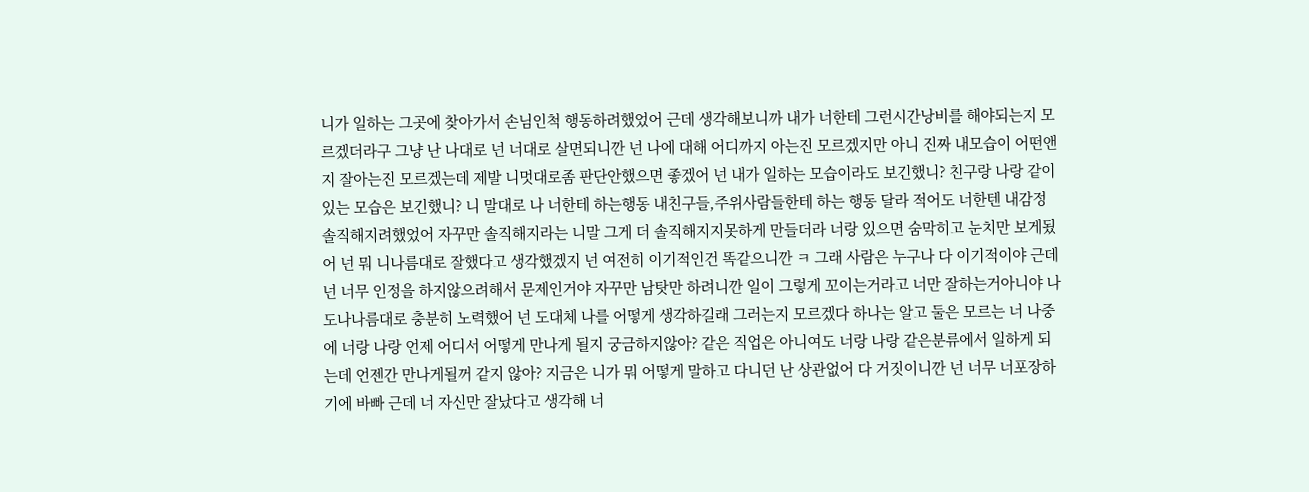니가 일하는 그곳에 찾아가서 손님인척 행동하려했었어 근데 생각해보니까 내가 너한테 그런시간낭비를 해야되는지 모르겠더라구 그냥 난 나대로 넌 너대로 살면되니깐 넌 나에 대해 어디까지 아는진 모르겠지만 아니 진짜 내모습이 어떤앤지 잘아는진 모르겠는데 제발 니멋대로좀 판단안했으면 좋겠어 넌 내가 일하는 모습이라도 보긴했니? 친구랑 나랑 같이 있는 모습은 보긴했니? 니 말대로 나 너한테 하는행동 내친구들,주위사람들한테 하는 행동 달라 적어도 너한텐 내감정 솔직해지려했었어 자꾸만 솔직해지라는 니말 그게 더 솔직해지지못하게 만들더라 너랑 있으면 숨막히고 눈치만 보게됬어 넌 뭐 니나름대로 잘했다고 생각했겠지 넌 여전히 이기적인건 똑같으니깐 ㅋ 그래 사람은 누구나 다 이기적이야 근데 넌 너무 인정을 하지않으려해서 문제인거야 자꾸만 남탓만 하려니깐 일이 그렇게 꼬이는거라고 너만 잘하는거아니야 나도나나름대로 충분히 노력했어 넌 도대체 나를 어떻게 생각하길래 그러는지 모르겠다 하나는 알고 둘은 모르는 너 나중에 너랑 나랑 언제 어디서 어떻게 만나게 될지 궁금하지않아? 같은 직업은 아니여도 너랑 나랑 같은분류에서 일하게 되는데 언젠간 만나게될꺼 같지 않아? 지금은 니가 뭐 어떻게 말하고 다니던 난 상관없어 다 거짓이니깐 넌 너무 너포장하기에 바빠 근데 너 자신만 잘났다고 생각해 너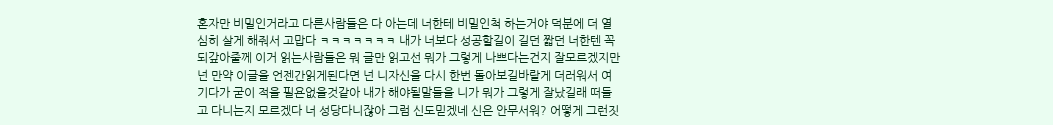혼자만 비밀인거라고 다른사람들은 다 아는데 너한테 비밀인척 하는거야 덕분에 더 열심히 살게 해줘서 고맙다 ㅋㅋㅋㅋㅋㅋㅋ 내가 너보다 성공할길이 길던 짧던 너한텐 꼭 되갚아줄께 이거 읽는사람들은 뭐 글만 읽고선 뭐가 그렇게 나쁘다는건지 잘모르겠지만 넌 만약 이글을 언젠간읽게된다면 넌 니자신을 다시 한번 돌아보길바랄게 더러워서 여기다가 굳이 적을 필욘없을것같아 내가 해야될말들을 니가 뭐가 그렇게 잘났길래 떠들고 다니는지 모르겠다 너 성당다니잖아 그럼 신도믿겠네 신은 안무서워? 어떻게 그런짓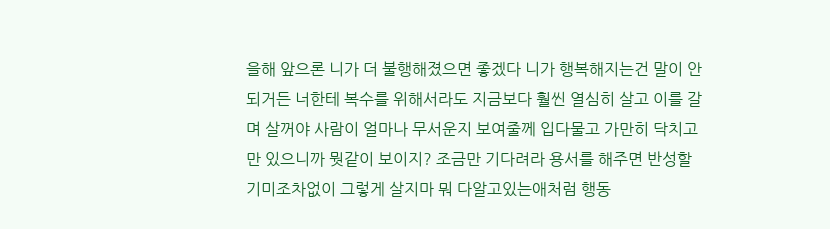을해 앞으론 니가 더 불행해졌으면 좋겠다 니가 행복해지는건 말이 안되거든 너한테 복수를 위해서라도 지금보다 훨씬 열심히 살고 이를 갈며 살꺼야 사람이 얼마나 무서운지 보여줄께 입다물고 가만히 닥치고만 있으니까 뭣같이 보이지? 조금만 기다려라 용서를 해주면 반성할기미조차없이 그렇게 살지마 뭐 다알고있는애처럼 행동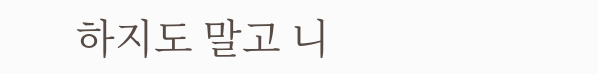하지도 말고 니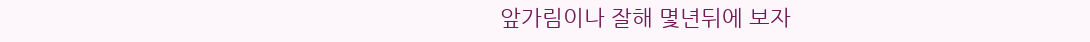앞가림이나 잘해 몇년뒤에 보자